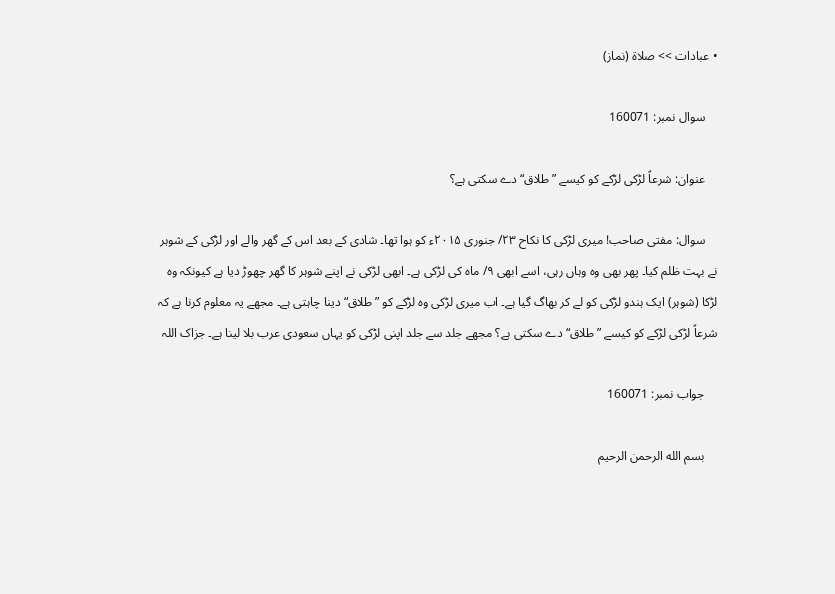• عبادات >> صلاة (نماز)

    سوال نمبر: 160071

    عنوان: شرعاً لڑکی لڑکے کو کیسے ”طلاق“ دے سکتی ہے؟

    سوال: مفتی صاحب! میری لڑکی کا نکاح ۲۳/ جنوری ۲۰۱۵ء کو ہوا تھا۔ شادی کے بعد اس کے گھر والے اور لڑکی کے شوہر نے بہت ظلم کیا۔ پھر بھی وہ وہاں رہی، اسے ابھی ۹/ ماہ کی لڑکی ہے۔ ابھی لڑکی نے اپنے شوہر کا گھر چھوڑ دیا ہے کیونکہ وہ لڑکا (شوہر) ایک ہندو لڑکی کو لے کر بھاگ گیا ہے۔ اب میری لڑکی وہ لڑکے کو ”طلاق“ دینا چاہتی ہے۔ مجھے یہ معلوم کرنا ہے کہ شرعاً لڑکی لڑکے کو کیسے ”طلاق“ دے سکتی ہے؟ مجھے جلد سے جلد اپنی لڑکی کو یہاں سعودی عرب بلا لینا ہے۔ جزاک اللہ

    جواب نمبر: 160071

    بسم الله الرحمن الرحيم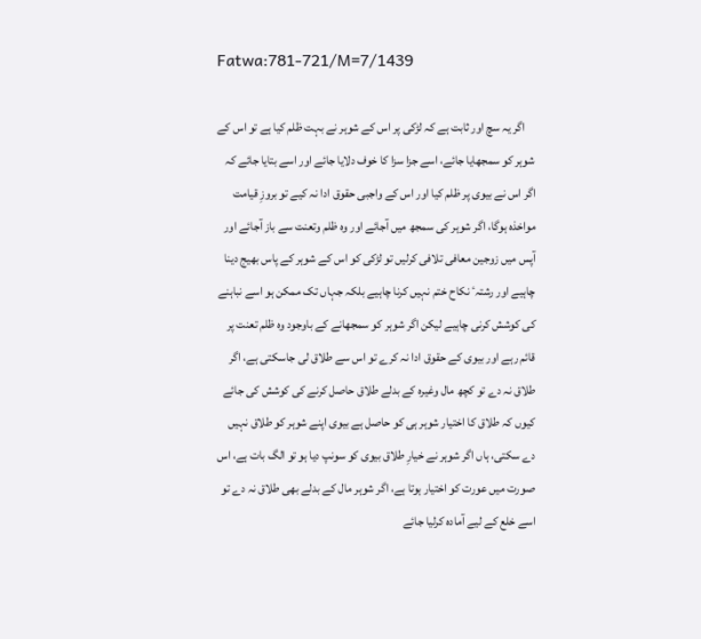Fatwa:781-721/M=7/1439

    اگر یہ سچ اور ثابت ہے کہ لڑکی پر اس کے شوہر نے بہت ظلم کیا ہے تو اس کے شوہر کو سمجھایا جائے، اسے جزا سزا کا خوف دلایا جائے اور اسے بتایا جائے کہ اگر اس نے بیوی پر ظلم کیا اور اس کے واجبی حقوق ادا نہ کیے تو بروزِ قیامت مواخذہ ہوگا، اگر شوہر کی سمجھ میں آجائے اور وہ ظلم وتعنت سے باز آجائے اور آپس میں زوجین معافی تلافی کرلیں تو لڑکی کو اس کے شوہر کے پاس بھیج دینا چاہیے اور رشتہٴ نکاح ختم نہیں کرنا چاہیے بلکہ جہاں تک ممکن ہو اسے نباہنے کی کوشش کرنی چاہیے لیکن اگر شوہر کو سمجھانے کے باوجود وہ ظلم تعنت پر قائم رہے اور بیوی کے حقوق ادا نہ کرے تو اس سے طلاق لی جاسکتی ہے، اگر طلاق نہ دے تو کچھ مال وغیرہ کے بدلے طلاق حاصل کرنے کی کوشش کی جائے کیوں کہ طلاق کا اختیار شوہر ہی کو حاصل ہے بیوی اپنے شوہر کو طلاق نہیں دے سکتی، ہاں اگر شوہر نے خیارِ طلاق بیوی کو سونپ دیا ہو تو الگ بات ہے، اس صورت میں عورت کو اختیار ہوتا ہے، اگر شوہر مال کے بدلے بھی طلاق نہ دے تو اسے خلع کے لیے آمادہ کرلیا جائے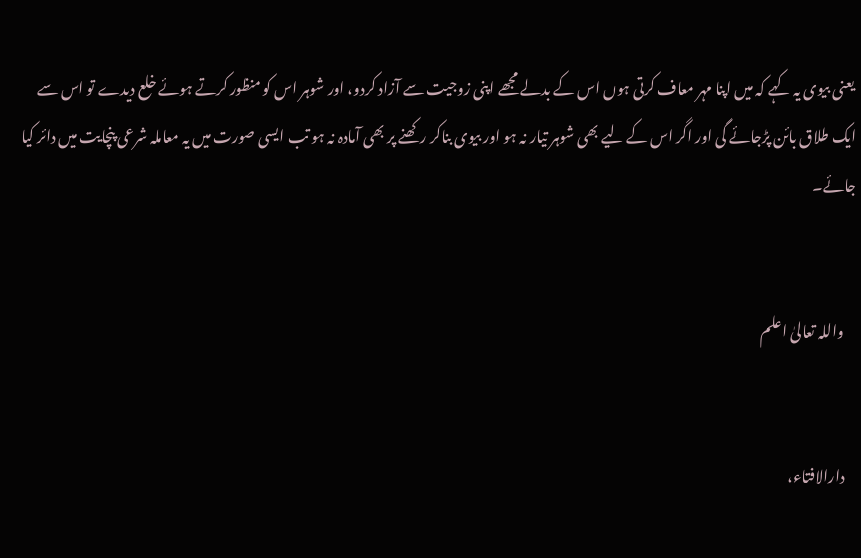یعنی بیوی یہ کہے کہ میں اپنا مہر معاف کرتی ہوں اس کے بدلے مجھے اپنی زوجیت سے آزاد کردو، اور شوہر اس کو منظور کرتے ہوئے خلع دیدے تو اس سے ایک طلاق بائن پڑجائے گی اور اگر اس کے لیے بھی شوہر تیار نہ ہو اور بیوی بناکر رکھنے پر بھی آمادہ نہ ہو تب ایسی صورت میں یہ معاملہ شرعی پنچایت میں دائر کیا جائے۔


    واللہ تعالیٰ اعلم


    دارالافتاء،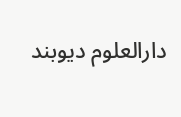دارالعلوم دیوبند